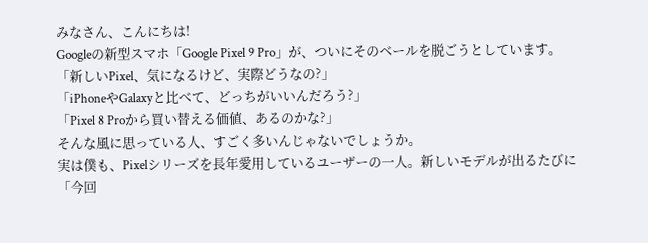みなさん、こんにちは!
Googleの新型スマホ「Google Pixel 9 Pro」が、ついにそのベールを脱ごうとしています。
「新しいPixel、気になるけど、実際どうなの?」
「iPhoneやGalaxyと比べて、どっちがいいんだろう?」
「Pixel 8 Proから買い替える価値、あるのかな?」
そんな風に思っている人、すごく多いんじゃないでしょうか。
実は僕も、Pixelシリーズを長年愛用しているユーザーの一人。新しいモデルが出るたびに「今回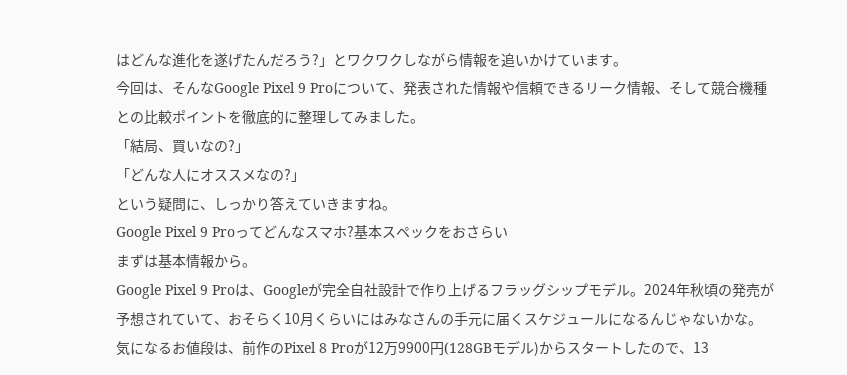はどんな進化を遂げたんだろう?」とワクワクしながら情報を追いかけています。
今回は、そんなGoogle Pixel 9 Proについて、発表された情報や信頼できるリーク情報、そして競合機種との比較ポイントを徹底的に整理してみました。
「結局、買いなの?」
「どんな人にオススメなの?」
という疑問に、しっかり答えていきますね。
Google Pixel 9 Proってどんなスマホ?基本スペックをおさらい
まずは基本情報から。
Google Pixel 9 Proは、Googleが完全自社設計で作り上げるフラッグシップモデル。2024年秋頃の発売が予想されていて、おそらく10月くらいにはみなさんの手元に届くスケジュールになるんじゃないかな。
気になるお値段は、前作のPixel 8 Proが12万9900円(128GBモデル)からスタートしたので、13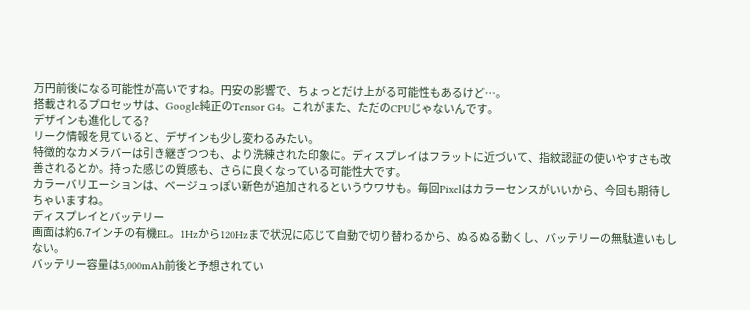万円前後になる可能性が高いですね。円安の影響で、ちょっとだけ上がる可能性もあるけど…。
搭載されるプロセッサは、Google純正のTensor G4。これがまた、ただのCPUじゃないんです。
デザインも進化してる?
リーク情報を見ていると、デザインも少し変わるみたい。
特徴的なカメラバーは引き継ぎつつも、より洗練された印象に。ディスプレイはフラットに近づいて、指紋認証の使いやすさも改善されるとか。持った感じの質感も、さらに良くなっている可能性大です。
カラーバリエーションは、ベージュっぽい新色が追加されるというウワサも。毎回Pixelはカラーセンスがいいから、今回も期待しちゃいますね。
ディスプレイとバッテリー
画面は約6.7インチの有機EL。1Hzから120Hzまで状況に応じて自動で切り替わるから、ぬるぬる動くし、バッテリーの無駄遣いもしない。
バッテリー容量は5,000mAh前後と予想されてい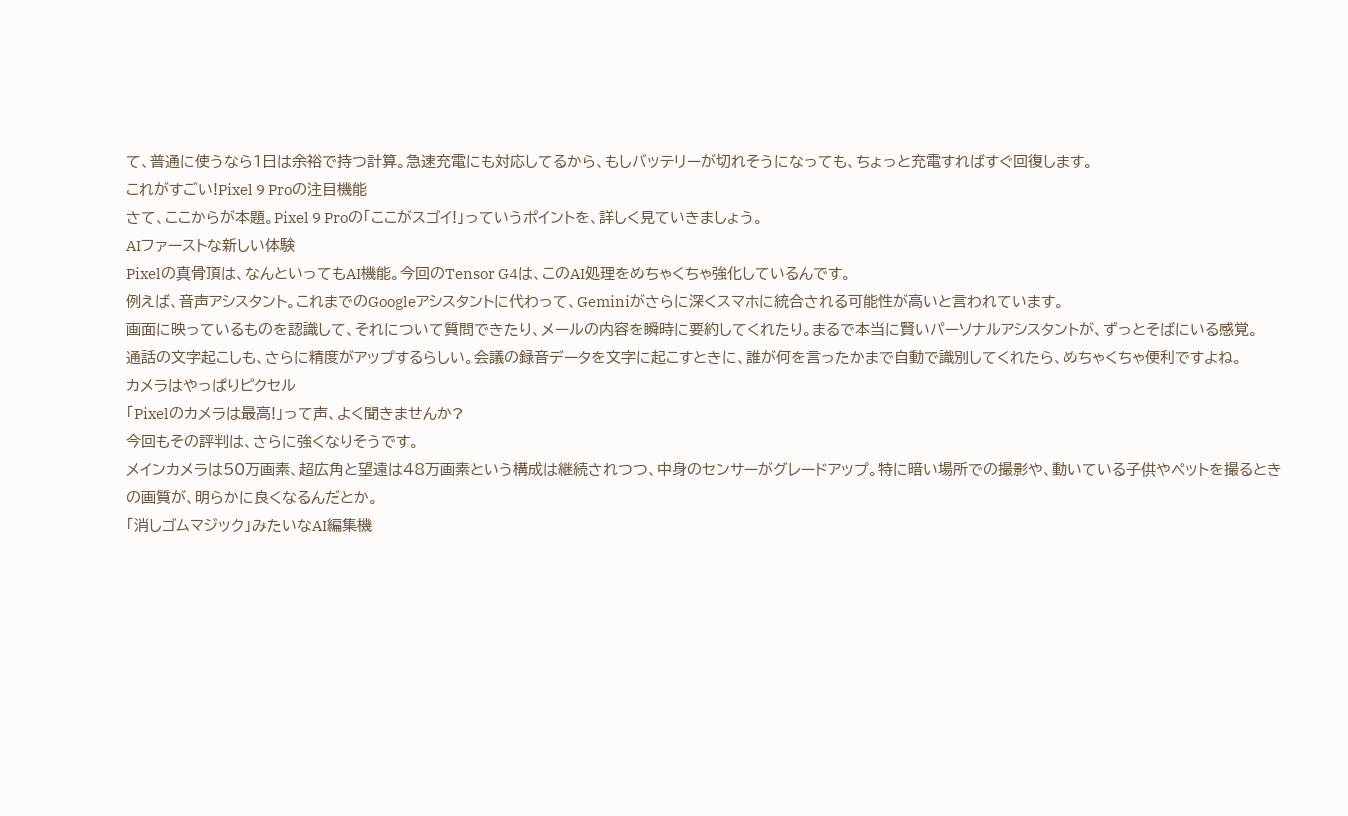て、普通に使うなら1日は余裕で持つ計算。急速充電にも対応してるから、もしバッテリーが切れそうになっても、ちょっと充電すればすぐ回復します。
これがすごい!Pixel 9 Proの注目機能
さて、ここからが本題。Pixel 9 Proの「ここがスゴイ!」っていうポイントを、詳しく見ていきましょう。
AIファーストな新しい体験
Pixelの真骨頂は、なんといってもAI機能。今回のTensor G4は、このAI処理をめちゃくちゃ強化しているんです。
例えば、音声アシスタント。これまでのGoogleアシスタントに代わって、Geminiがさらに深くスマホに統合される可能性が高いと言われています。
画面に映っているものを認識して、それについて質問できたり、メールの内容を瞬時に要約してくれたり。まるで本当に賢いパーソナルアシスタントが、ずっとそばにいる感覚。
通話の文字起こしも、さらに精度がアップするらしい。会議の録音データを文字に起こすときに、誰が何を言ったかまで自動で識別してくれたら、めちゃくちゃ便利ですよね。
カメラはやっぱりピクセル
「Pixelのカメラは最高!」って声、よく聞きませんか?
今回もその評判は、さらに強くなりそうです。
メインカメラは50万画素、超広角と望遠は48万画素という構成は継続されつつ、中身のセンサーがグレードアップ。特に暗い場所での撮影や、動いている子供やペットを撮るときの画質が、明らかに良くなるんだとか。
「消しゴムマジック」みたいなAI編集機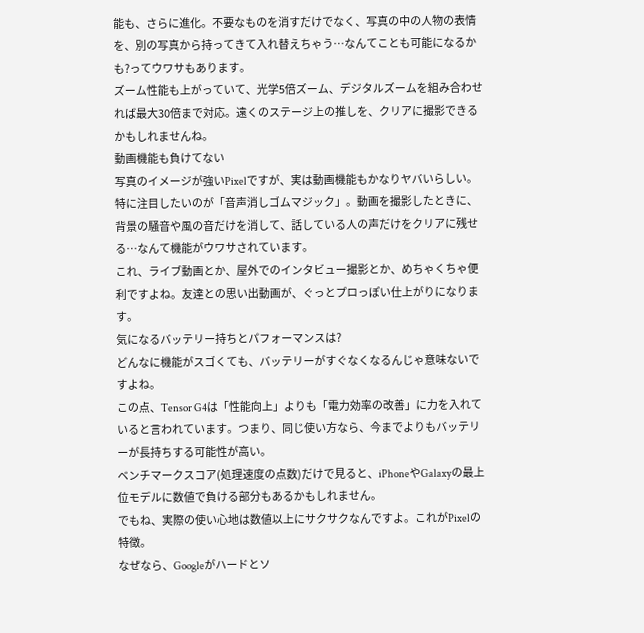能も、さらに進化。不要なものを消すだけでなく、写真の中の人物の表情を、別の写真から持ってきて入れ替えちゃう…なんてことも可能になるかも?ってウワサもあります。
ズーム性能も上がっていて、光学5倍ズーム、デジタルズームを組み合わせれば最大30倍まで対応。遠くのステージ上の推しを、クリアに撮影できるかもしれませんね。
動画機能も負けてない
写真のイメージが強いPixelですが、実は動画機能もかなりヤバいらしい。
特に注目したいのが「音声消しゴムマジック」。動画を撮影したときに、背景の騒音や風の音だけを消して、話している人の声だけをクリアに残せる…なんて機能がウワサされています。
これ、ライブ動画とか、屋外でのインタビュー撮影とか、めちゃくちゃ便利ですよね。友達との思い出動画が、ぐっとプロっぽい仕上がりになります。
気になるバッテリー持ちとパフォーマンスは?
どんなに機能がスゴくても、バッテリーがすぐなくなるんじゃ意味ないですよね。
この点、Tensor G4は「性能向上」よりも「電力効率の改善」に力を入れていると言われています。つまり、同じ使い方なら、今までよりもバッテリーが長持ちする可能性が高い。
ベンチマークスコア(処理速度の点数)だけで見ると、iPhoneやGalaxyの最上位モデルに数値で負ける部分もあるかもしれません。
でもね、実際の使い心地は数値以上にサクサクなんですよ。これがPixelの特徴。
なぜなら、Googleがハードとソ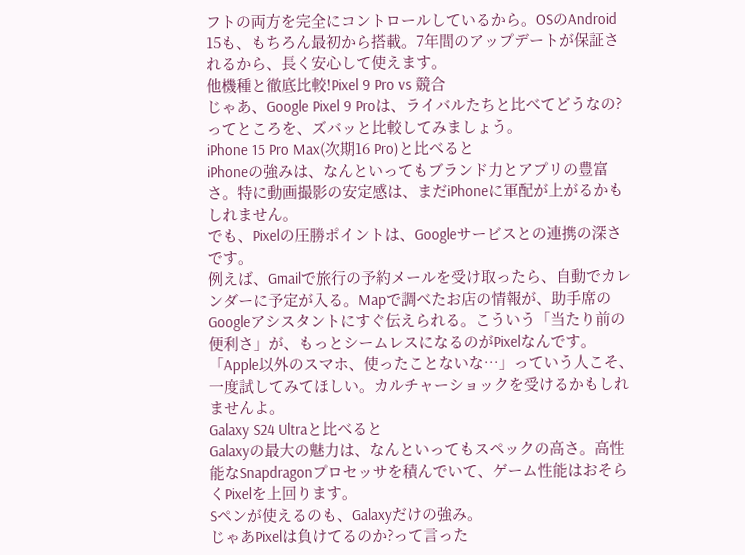フトの両方を完全にコントロールしているから。OSのAndroid 15も、もちろん最初から搭載。7年間のアップデートが保証されるから、長く安心して使えます。
他機種と徹底比較!Pixel 9 Pro vs 競合
じゃあ、Google Pixel 9 Proは、ライバルたちと比べてどうなの?ってところを、ズバッと比較してみましょう。
iPhone 15 Pro Max(次期16 Pro)と比べると
iPhoneの強みは、なんといってもブランド力とアプリの豊富さ。特に動画撮影の安定感は、まだiPhoneに軍配が上がるかもしれません。
でも、Pixelの圧勝ポイントは、Googleサービスとの連携の深さです。
例えば、Gmailで旅行の予約メールを受け取ったら、自動でカレンダーに予定が入る。Mapで調べたお店の情報が、助手席のGoogleアシスタントにすぐ伝えられる。こういう「当たり前の便利さ」が、もっとシームレスになるのがPixelなんです。
「Apple以外のスマホ、使ったことないな…」っていう人こそ、一度試してみてほしい。カルチャーショックを受けるかもしれませんよ。
Galaxy S24 Ultraと比べると
Galaxyの最大の魅力は、なんといってもスペックの高さ。高性能なSnapdragonプロセッサを積んでいて、ゲーム性能はおそらくPixelを上回ります。
Sペンが使えるのも、Galaxyだけの強み。
じゃあPixelは負けてるのか?って言った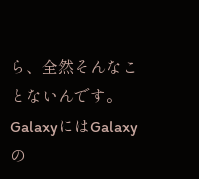ら、全然そんなことないんです。
GalaxyにはGalaxyの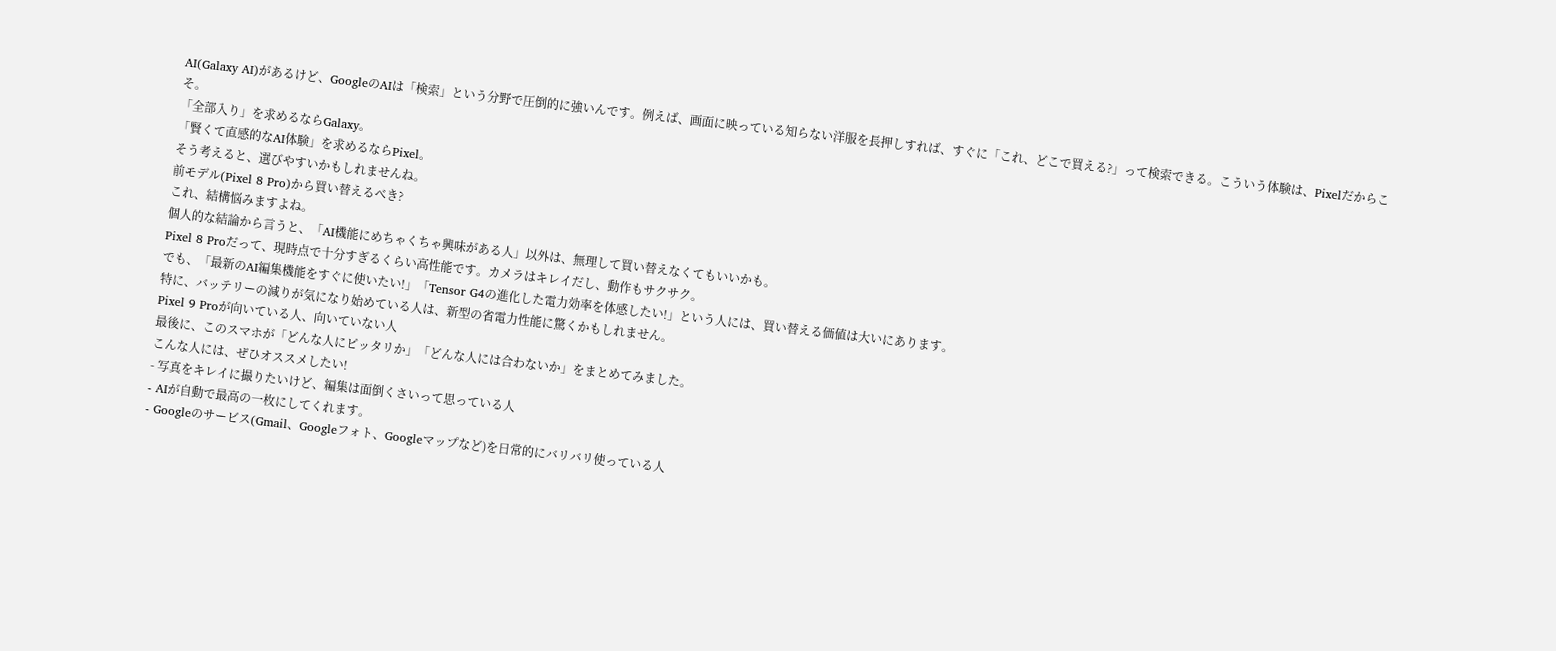AI(Galaxy AI)があるけど、GoogleのAIは「検索」という分野で圧倒的に強いんです。例えば、画面に映っている知らない洋服を長押しすれば、すぐに「これ、どこで買える?」って検索できる。こういう体験は、Pixelだからこそ。
「全部入り」を求めるならGalaxy。
「賢くて直感的なAI体験」を求めるならPixel。
そう考えると、選びやすいかもしれませんね。
前モデル(Pixel 8 Pro)から買い替えるべき?
これ、結構悩みますよね。
個人的な結論から言うと、「AI機能にめちゃくちゃ興味がある人」以外は、無理して買い替えなくてもいいかも。
Pixel 8 Proだって、現時点で十分すぎるくらい高性能です。カメラはキレイだし、動作もサクサク。
でも、「最新のAI編集機能をすぐに使いたい!」「Tensor G4の進化した電力効率を体感したい!」という人には、買い替える価値は大いにあります。
特に、バッテリーの減りが気になり始めている人は、新型の省電力性能に驚くかもしれません。
Pixel 9 Proが向いている人、向いていない人
最後に、このスマホが「どんな人にピッタリか」「どんな人には合わないか」をまとめてみました。
こんな人には、ぜひオススメしたい!
- 写真をキレイに撮りたいけど、編集は面倒くさいって思っている人
- AIが自動で最高の一枚にしてくれます。
- Googleのサービス(Gmail、Googleフォト、Googleマップなど)を日常的にバリバリ使っている人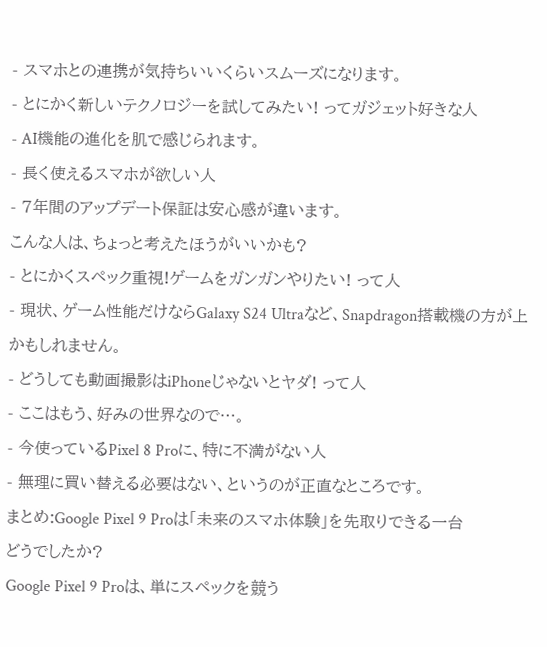- スマホとの連携が気持ちいいくらいスムーズになります。
- とにかく新しいテクノロジーを試してみたい! ってガジェット好きな人
- AI機能の進化を肌で感じられます。
- 長く使えるスマホが欲しい人
- 7年間のアップデート保証は安心感が違います。
こんな人は、ちょっと考えたほうがいいかも?
- とにかくスペック重視!ゲームをガンガンやりたい! って人
- 現状、ゲーム性能だけならGalaxy S24 Ultraなど、Snapdragon搭載機の方が上かもしれません。
- どうしても動画撮影はiPhoneじゃないとヤダ! って人
- ここはもう、好みの世界なので…。
- 今使っているPixel 8 Proに、特に不満がない人
- 無理に買い替える必要はない、というのが正直なところです。
まとめ:Google Pixel 9 Proは「未来のスマホ体験」を先取りできる一台
どうでしたか?
Google Pixel 9 Proは、単にスペックを競う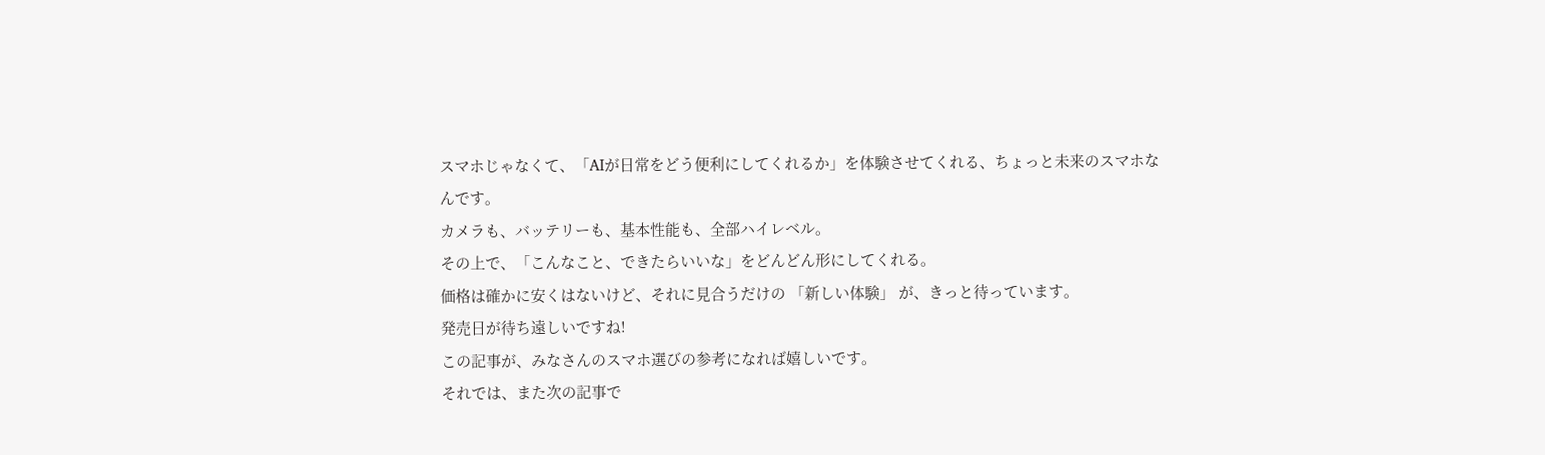スマホじゃなくて、「AIが日常をどう便利にしてくれるか」を体験させてくれる、ちょっと未来のスマホなんです。
カメラも、バッテリーも、基本性能も、全部ハイレベル。
その上で、「こんなこと、できたらいいな」をどんどん形にしてくれる。
価格は確かに安くはないけど、それに見合うだけの 「新しい体験」 が、きっと待っています。
発売日が待ち遠しいですね!
この記事が、みなさんのスマホ選びの参考になれば嬉しいです。
それでは、また次の記事で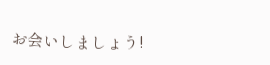お会いしましょう!